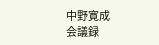中野寛成
会議録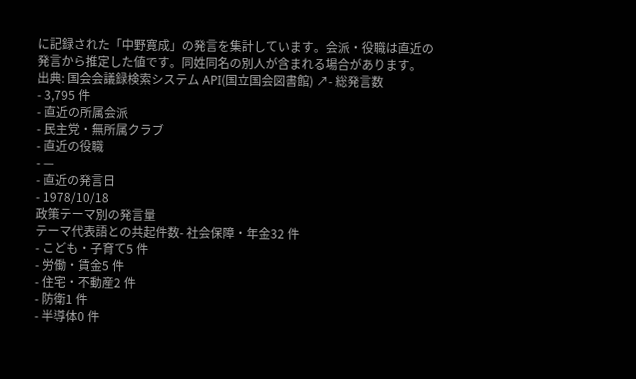に記録された「中野寛成」の発言を集計しています。会派・役職は直近の発言から推定した値です。同姓同名の別人が含まれる場合があります。
出典: 国会会議録検索システム API(国立国会図書館) ↗- 総発言数
- 3,795 件
- 直近の所属会派
- 民主党・無所属クラブ
- 直近の役職
- —
- 直近の発言日
- 1978/10/18
政策テーマ別の発言量
テーマ代表語との共起件数- 社会保障・年金32 件
- こども・子育て5 件
- 労働・賃金5 件
- 住宅・不動産2 件
- 防衛1 件
- 半導体0 件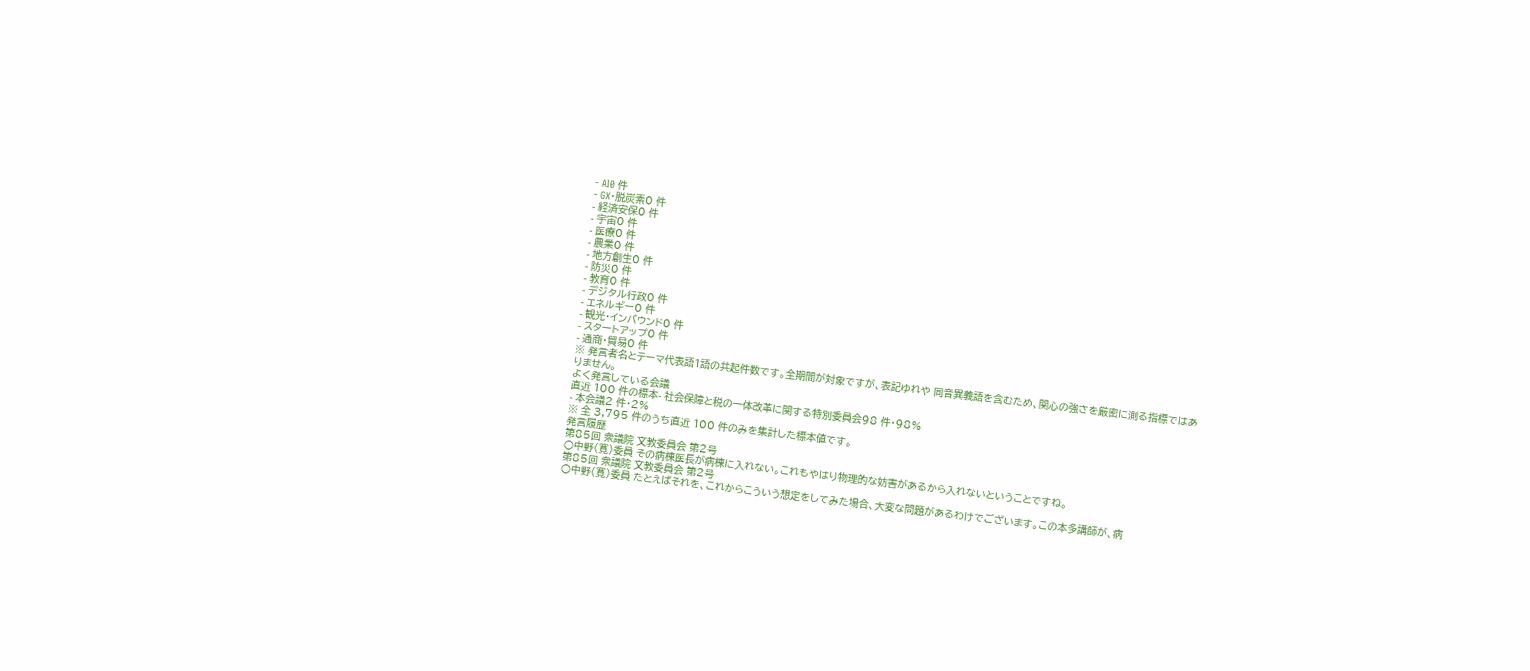- AI0 件
- GX・脱炭素0 件
- 経済安保0 件
- 宇宙0 件
- 医療0 件
- 農業0 件
- 地方創生0 件
- 防災0 件
- 教育0 件
- デジタル行政0 件
- エネルギー0 件
- 観光・インバウンド0 件
- スタートアップ0 件
- 通商・貿易0 件
※ 発言者名とテーマ代表語1語の共起件数です。全期間が対象ですが、表記ゆれや 同音異義語を含むため、関心の強さを厳密に測る指標ではありません。
よく発言している会議
直近 100 件の標本- 社会保障と税の一体改革に関する特別委員会98 件・98%
- 本会議2 件・2%
※ 全 3,795 件のうち直近 100 件のみを集計した標本値です。
発言履歴
第85回 衆議院 文教委員会 第2号
○中野(寛)委員 その病棟医長が病棟に入れない。これもやはり物理的な妨害があるから入れないということですね。
第85回 衆議院 文教委員会 第2号
○中野(寛)委員 たとえばそれを、これからこういう想定をしてみた場合、大変な問題があるわけでございます。この本多講師が、病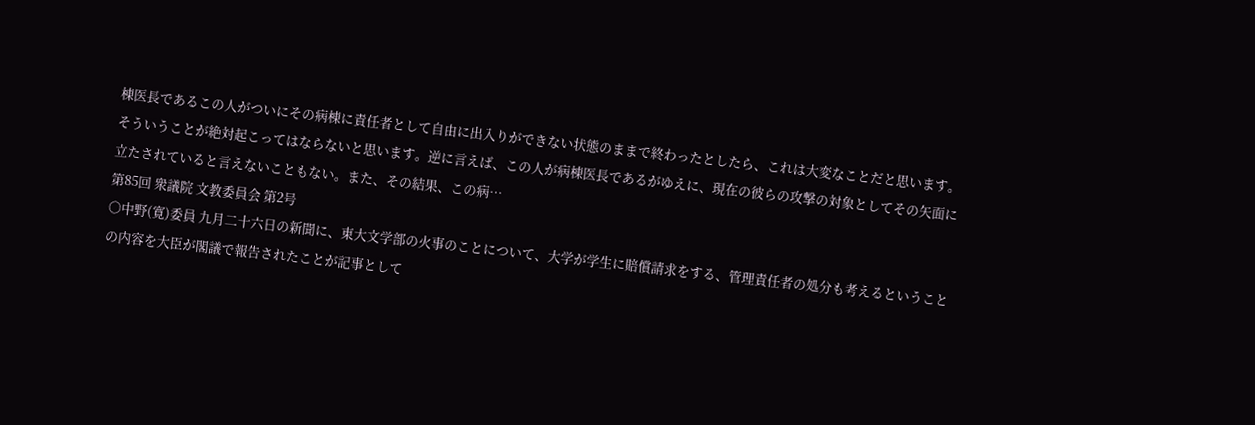棟医長であるこの人がついにその病棟に責任者として自由に出入りができない状態のままで終わったとしたら、これは大変なことだと思います。そういうことが絶対起こってはならないと思います。逆に言えば、この人が病棟医長であるがゆえに、現在の彼らの攻撃の対象としてその矢面に立たされていると言えないこともない。また、その結果、この病…
第85回 衆議院 文教委員会 第2号
○中野(寛)委員 九月二十六日の新聞に、東大文学部の火事のことについて、大学が学生に賠償請求をする、管理責任者の処分も考えるということの内容を大臣が閣議で報告されたことが記事として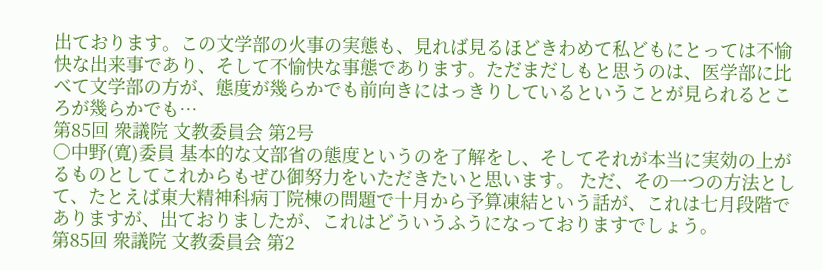出ております。この文学部の火事の実態も、見れば見るほどきわめて私どもにとっては不愉快な出来事であり、そして不愉快な事態であります。ただまだしもと思うのは、医学部に比べて文学部の方が、態度が幾らかでも前向きにはっきりしているということが見られるところが幾らかでも…
第85回 衆議院 文教委員会 第2号
○中野(寛)委員 基本的な文部省の態度というのを了解をし、そしてそれが本当に実効の上がるものとしてこれからもぜひ御努力をいただきたいと思います。 ただ、その一つの方法として、たとえば東大精神科病丁院棟の問題で十月から予算凍結という話が、これは七月段階でありますが、出ておりましたが、これはどういうふうになっておりますでしょう。
第85回 衆議院 文教委員会 第2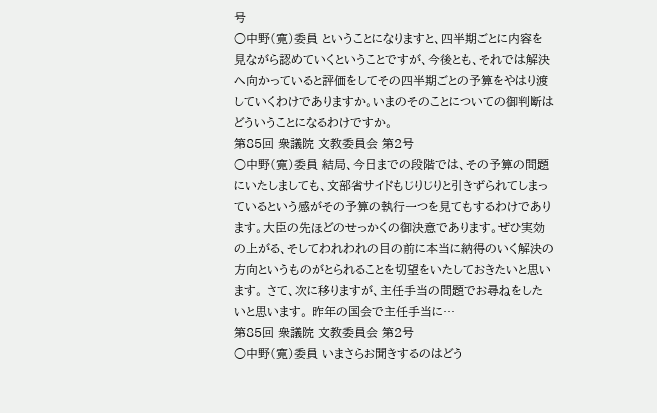号
○中野(寛)委員 ということになりますと、四半期ごとに内容を見ながら認めていくということですが、今後とも、それでは解決へ向かっていると評価をしてその四半期ごとの予算をやはり渡していくわけでありますか。いまのそのことについての御判断はどういうことになるわけですか。
第85回 衆議院 文教委員会 第2号
○中野(寛)委員 結局、今日までの段階では、その予算の問題にいたしましても、文部省サイドもじりじりと引きずられてしまっているという感がその予算の執行一つを見てもするわけであります。大臣の先ほどのせっかくの御決意であります。ぜひ実効の上がる、そしてわれわれの目の前に本当に納得のいく解決の方向というものがとられることを切望をいたしておきたいと思います。 さて、次に移りますが、主任手当の問題でお尋ねをしたいと思います。 昨年の国会で主任手当に…
第85回 衆議院 文教委員会 第2号
○中野(寛)委員 いまさらお聞きするのはどう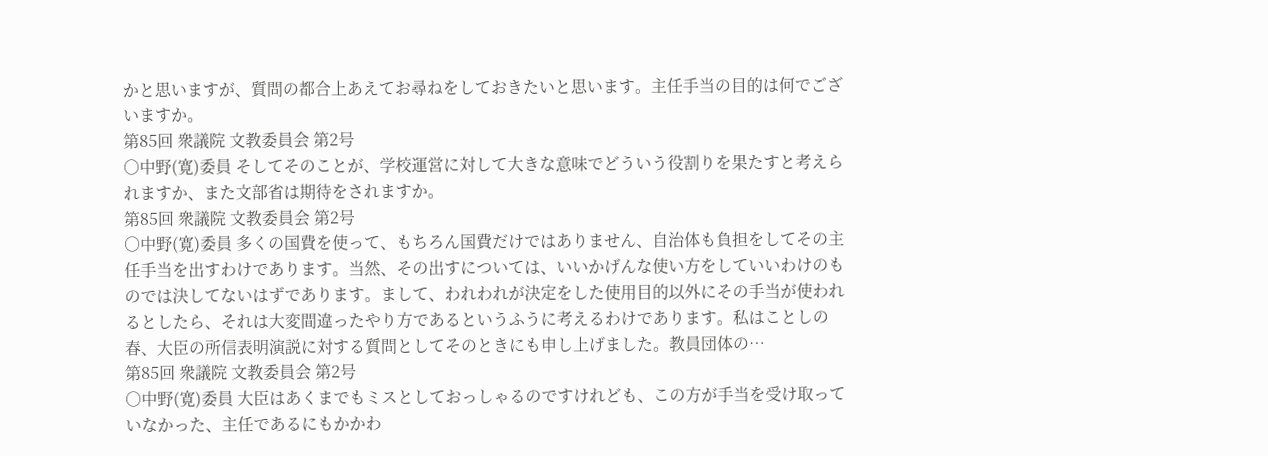かと思いますが、質問の都合上あえてお尋ねをしておきたいと思います。主任手当の目的は何でございますか。
第85回 衆議院 文教委員会 第2号
○中野(寛)委員 そしてそのことが、学校運営に対して大きな意味でどういう役割りを果たすと考えられますか、また文部省は期待をされますか。
第85回 衆議院 文教委員会 第2号
○中野(寛)委員 多くの国費を使って、もちろん国費だけではありません、自治体も負担をしてその主任手当を出すわけであります。当然、その出すについては、いいかげんな使い方をしていいわけのものでは決してないはずであります。まして、われわれが決定をした使用目的以外にその手当が使われるとしたら、それは大変間違ったやり方であるというふうに考えるわけであります。私はことしの春、大臣の所信表明演説に対する質問としてそのときにも申し上げました。教員団体の…
第85回 衆議院 文教委員会 第2号
○中野(寛)委員 大臣はあくまでもミスとしておっしゃるのですけれども、この方が手当を受け取っていなかった、主任であるにもかかわ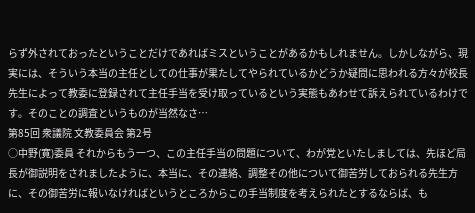らず外されておったということだけであればミスということがあるかもしれません。しかしながら、現実には、そういう本当の主任としての仕事が果たしてやられているかどうか疑問に思われる方々が校長先生によって教委に登録されて主任手当を受け取っているという実態もあわせて訴えられているわけです。そのことの調査というものが当然なさ…
第85回 衆議院 文教委員会 第2号
○中野(寛)委員 それからもう一つ、この主任手当の問題について、わが党といたしましては、先ほど局長が御説明をされましたように、本当に、その連絡、調整その他について御苦労しておられる先生方に、その御苦労に報いなければというところからこの手当制度を考えられたとするならば、も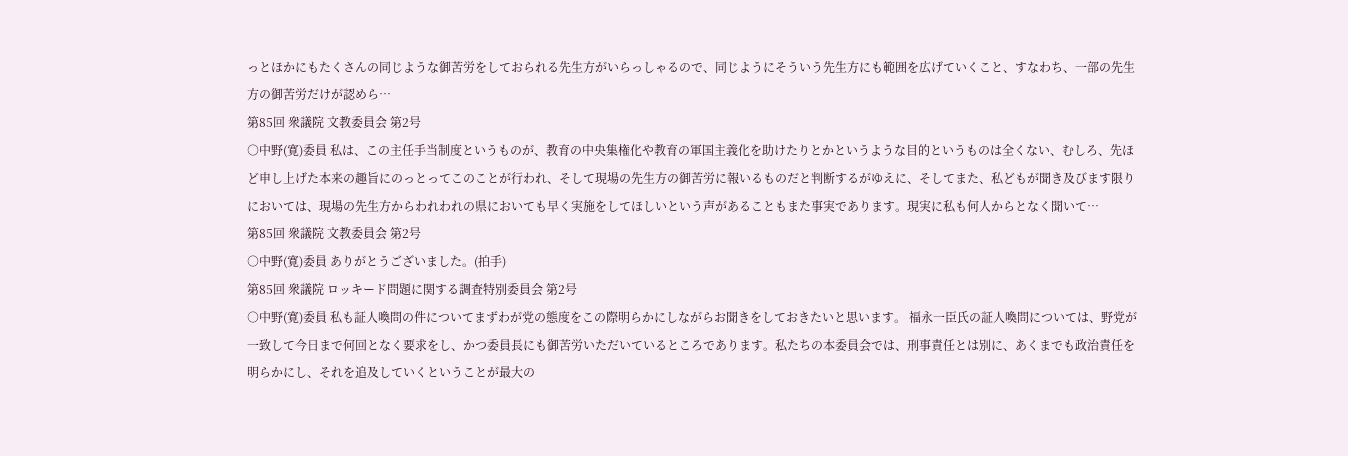っとほかにもたくさんの同じような御苦労をしておられる先生方がいらっしゃるので、同じようにそういう先生方にも範囲を広げていくこと、すなわち、一部の先生方の御苦労だけが認めら…
第85回 衆議院 文教委員会 第2号
○中野(寛)委員 私は、この主任手当制度というものが、教育の中央集権化や教育の軍国主義化を助けたりとかというような目的というものは全くない、むしろ、先ほど申し上げた本来の趣旨にのっとってこのことが行われ、そして現場の先生方の御苦労に報いるものだと判断するがゆえに、そしてまた、私どもが聞き及びます限りにおいては、現場の先生方からわれわれの県においても早く実施をしてほしいという声があることもまた事実であります。現実に私も何人からとなく聞いて…
第85回 衆議院 文教委員会 第2号
○中野(寛)委員 ありがとうございました。(拍手)
第85回 衆議院 ロッキード問題に関する調査特別委員会 第2号
○中野(寛)委員 私も証人喚問の件についてまずわが党の態度をこの際明らかにしながらお聞きをしておきたいと思います。 福永一臣氏の証人喚問については、野党が一致して今日まで何回となく要求をし、かつ委員長にも御苦労いただいているところであります。私たちの本委員会では、刑事責任とは別に、あくまでも政治責任を明らかにし、それを追及していくということが最大の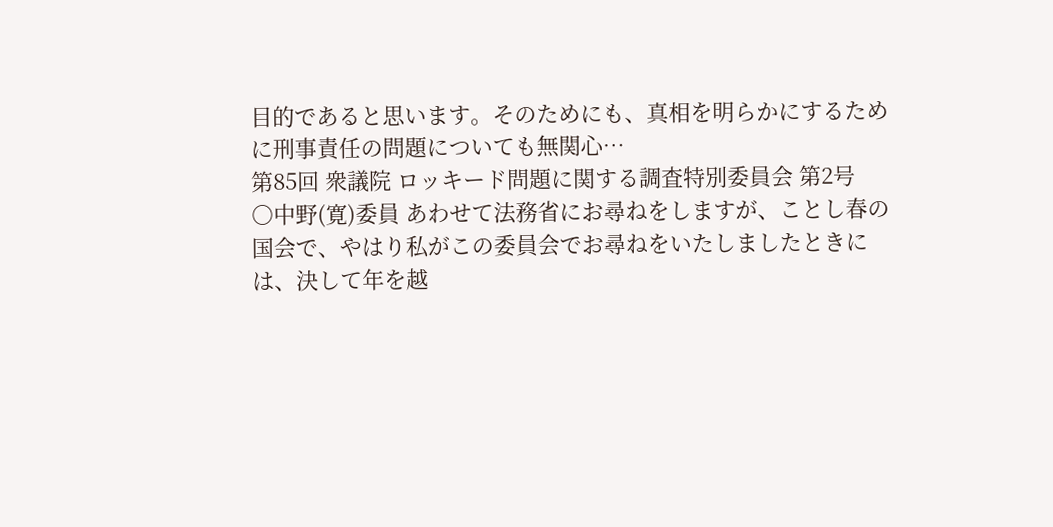目的であると思います。そのためにも、真相を明らかにするために刑事責任の問題についても無関心…
第85回 衆議院 ロッキード問題に関する調査特別委員会 第2号
○中野(寛)委員 あわせて法務省にお尋ねをしますが、ことし春の国会で、やはり私がこの委員会でお尋ねをいたしましたときには、決して年を越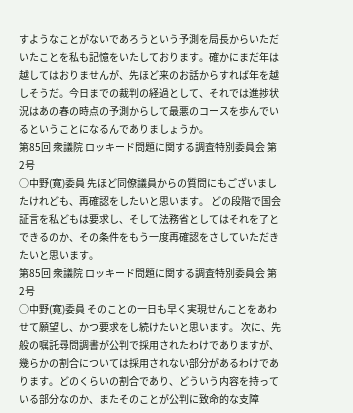すようなことがないであろうという予測を局長からいただいたことを私も記憶をいたしております。確かにまだ年は越してはおりませんが、先ほど来のお話からすれば年を越しそうだ。今日までの裁判の経過として、それでは進捗状況はあの春の時点の予測からして最悪のコースを歩んでいるということになるんでありましょうか。
第85回 衆議院 ロッキード問題に関する調査特別委員会 第2号
○中野(寛)委員 先ほど同僚議員からの質問にもございましたけれども、再確認をしたいと思います。 どの段階で国会証言を私どもは要求し、そして法務省としてはそれを了とできるのか、その条件をもう一度再確認をさしていただきたいと思います。
第85回 衆議院 ロッキード問題に関する調査特別委員会 第2号
○中野(寛)委員 そのことの一日も早く実現せんことをあわせて願望し、かつ要求をし続けたいと思います。 次に、先般の嘱託尋問調書が公判で採用されたわけでありますが、幾らかの割合については採用されない部分があるわけであります。どのくらいの割合であり、どういう内容を持っている部分なのか、またそのことが公判に致命的な支障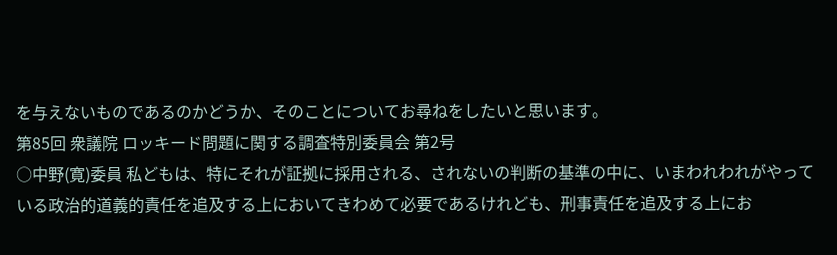を与えないものであるのかどうか、そのことについてお尋ねをしたいと思います。
第85回 衆議院 ロッキード問題に関する調査特別委員会 第2号
○中野(寛)委員 私どもは、特にそれが証拠に採用される、されないの判断の基準の中に、いまわれわれがやっている政治的道義的責任を追及する上においてきわめて必要であるけれども、刑事責任を追及する上にお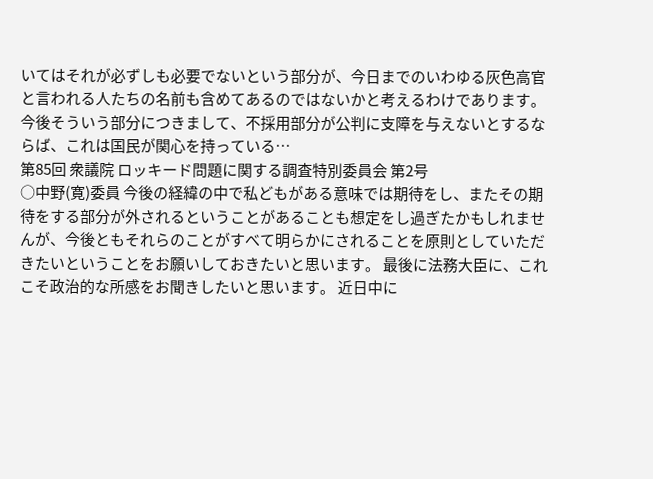いてはそれが必ずしも必要でないという部分が、今日までのいわゆる灰色高官と言われる人たちの名前も含めてあるのではないかと考えるわけであります。今後そういう部分につきまして、不採用部分が公判に支障を与えないとするならば、これは国民が関心を持っている…
第85回 衆議院 ロッキード問題に関する調査特別委員会 第2号
○中野(寛)委員 今後の経緯の中で私どもがある意味では期待をし、またその期待をする部分が外されるということがあることも想定をし過ぎたかもしれませんが、今後ともそれらのことがすべて明らかにされることを原則としていただきたいということをお願いしておきたいと思います。 最後に法務大臣に、これこそ政治的な所感をお聞きしたいと思います。 近日中に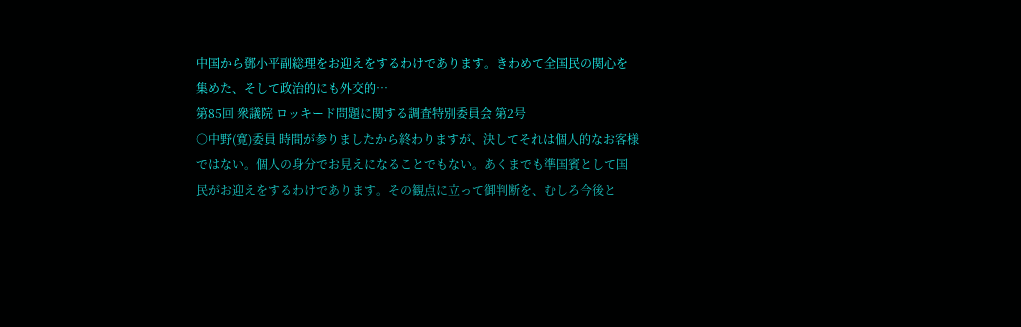中国から鄧小平副総理をお迎えをするわけであります。きわめて全国民の関心を集めた、そして政治的にも外交的…
第85回 衆議院 ロッキード問題に関する調査特別委員会 第2号
○中野(寛)委員 時間が参りましたから終わりますが、決してそれは個人的なお客様ではない。個人の身分でお見えになることでもない。あくまでも準国賓として国民がお迎えをするわけであります。その観点に立って御判断を、むしろ今後と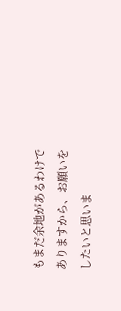もまだ余地があるわけでありますから、お願いをしたいと思いま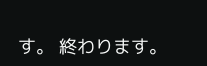す。 終わります。